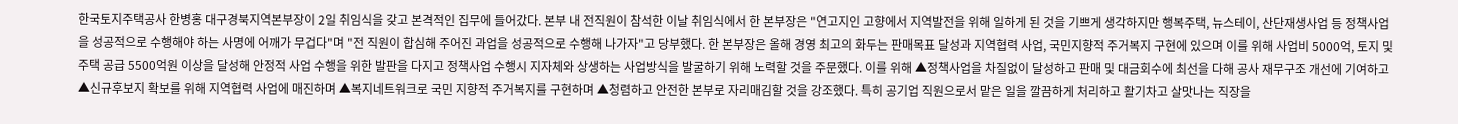한국토지주택공사 한병홍 대구경북지역본부장이 2일 취임식을 갖고 본격적인 집무에 들어갔다. 본부 내 전직원이 참석한 이날 취임식에서 한 본부장은 "연고지인 고향에서 지역발전을 위해 일하게 된 것을 기쁘게 생각하지만 행복주택, 뉴스테이, 산단재생사업 등 정책사업을 성공적으로 수행해야 하는 사명에 어깨가 무겁다"며 "전 직원이 합심해 주어진 과업을 성공적으로 수행해 나가자"고 당부했다. 한 본부장은 올해 경영 최고의 화두는 판매목표 달성과 지역협력 사업, 국민지향적 주거복지 구현에 있으며 이를 위해 사업비 5000억, 토지 및 주택 공급 5500억원 이상을 달성해 안정적 사업 수행을 위한 발판을 다지고 정책사업 수행시 지자체와 상생하는 사업방식을 발굴하기 위해 노력할 것을 주문했다. 이를 위해 ▲정책사업을 차질없이 달성하고 판매 및 대금회수에 최선을 다해 공사 재무구조 개선에 기여하고 ▲신규후보지 확보를 위해 지역협력 사업에 매진하며 ▲복지네트워크로 국민 지향적 주거복지를 구현하며 ▲청렴하고 안전한 본부로 자리매김할 것을 강조했다. 특히 공기업 직원으로서 맡은 일을 깔끔하게 처리하고 활기차고 살맛나는 직장을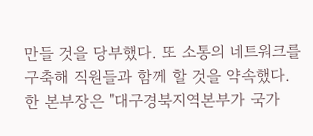만들 것을 당부했다. 또 소통의 네트워크를 구축해 직원들과 함께 할 것을 약속했다. 한 본부장은 "대구경북지역본부가 국가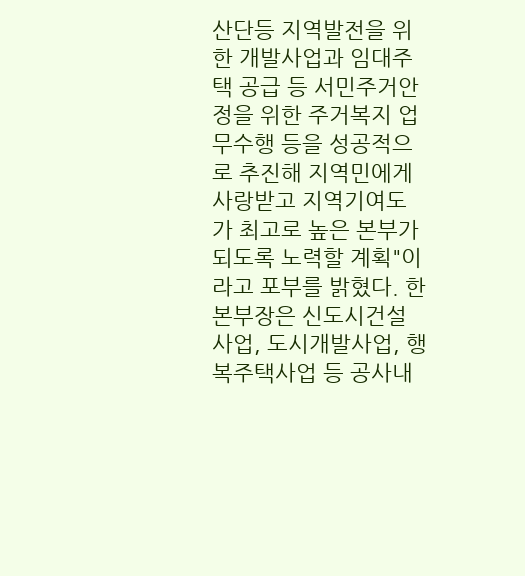산단등 지역발전을 위한 개발사업과 임대주택 공급 등 서민주거안정을 위한 주거복지 업무수행 등을 성공적으로 추진해 지역민에게 사랑받고 지역기여도가 최고로 높은 본부가 되도록 노력할 계획"이라고 포부를 밝혔다. 한 본부장은 신도시건설사업, 도시개발사업, 행복주택사업 등 공사내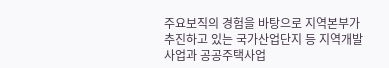주요보직의 경험을 바탕으로 지역본부가 추진하고 있는 국가산업단지 등 지역개발사업과 공공주택사업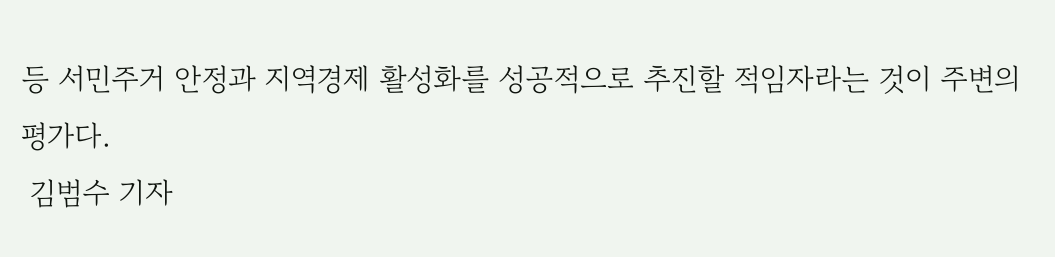등 서민주거 안정과 지역경제 활성화를 성공적으로 추진할 적임자라는 것이 주변의 평가다.
 김범수 기자